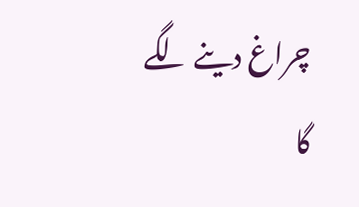چراغ دینے لگے گا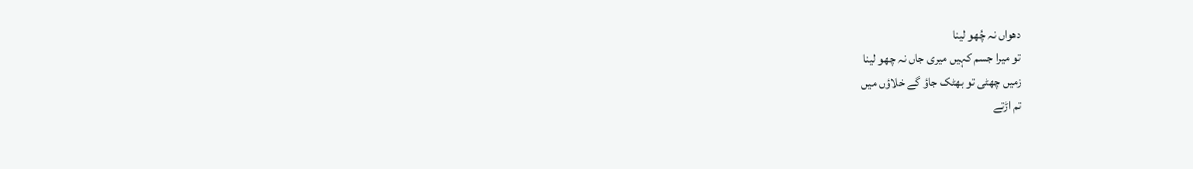دھواں نہ چُھو لینا
تو میرا جسم کہیں میری جاں نہ چھو لینا
زمیں چھٹی تو بھٹک جاؤ گے خلاؤں میں
تم اڑتے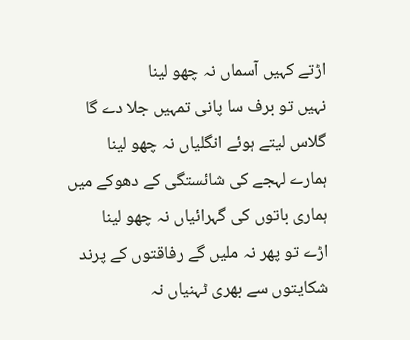اڑتے کہیں آسماں نہ چھو لینا
نہیں تو برف سا پانی تمہیں جلا دے گا
گلاس لیتے ہوئے انگلیاں نہ چھو لینا
ہمارے لہجے کی شائستگی کے دھوکے میں
ہماری باتوں کی گہرائیاں نہ چھو لینا
اڑے تو پھر نہ ملیں گے رفاقتوں کے پرند
شکایتوں سے بھری ٹہنیاں نہ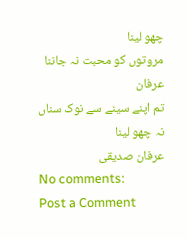چھو لینا
مروتوں کو محبت نہ جاننا عرفان
تم اپنے سینے سے نوک سناں نہ چھو لینا
عرفان صدیقی
No comments:
Post a Comment